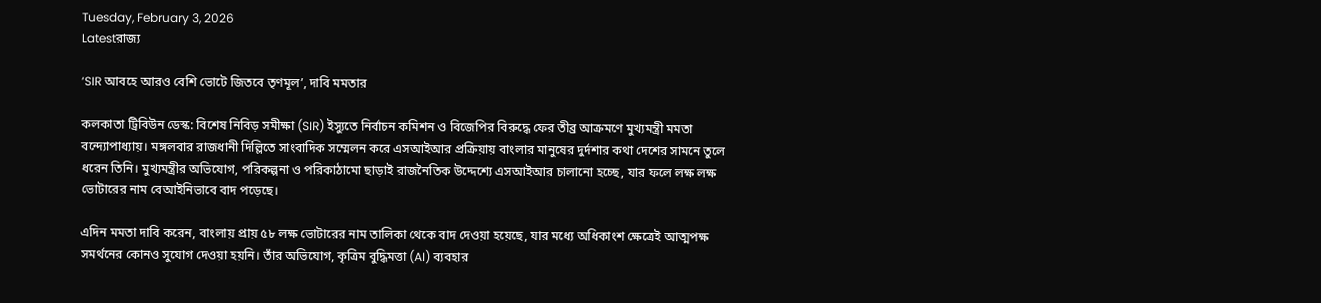Tuesday, February 3, 2026
Latestরাজ্য

‘SIR আবহে আরও বেশি ভোটে জিতবে তৃণমূল’, দাবি মমতার

কলকাতা ট্রিবিউন ডেস্ক: বিশেষ নিবিড় সমীক্ষা (SIR) ইস্যুতে নির্বাচন কমিশন ও বিজেপির বিরুদ্ধে ফের তীব্র আক্রমণে মুখ্যমন্ত্রী মমতা বন্দ্যোপাধ্যায়। মঙ্গলবার রাজধানী দিল্লিতে সাংবাদিক সম্মেলন করে এসআইআর প্রক্রিয়ায় বাংলার মানুষের দুর্দশার কথা দেশের সামনে তুলে ধরেন তিনি। মুখ্যমন্ত্রীর অভিযোগ, পরিকল্পনা ও পরিকাঠামো ছাড়াই রাজনৈতিক উদ্দেশ্যে এসআইআর চালানো হচ্ছে, যার ফলে লক্ষ লক্ষ ভোটারের নাম বেআইনিভাবে বাদ পড়েছে।

এদিন মমতা দাবি করেন, বাংলায় প্রায় ৫৮ লক্ষ ভোটারের নাম তালিকা থেকে বাদ দেওয়া হয়েছে, যার মধ্যে অধিকাংশ ক্ষেত্রেই আত্মপক্ষ সমর্থনের কোনও সুযোগ দেওয়া হয়নি। তাঁর অভিযোগ, কৃত্রিম বুদ্ধিমত্তা (AI) ব্যবহার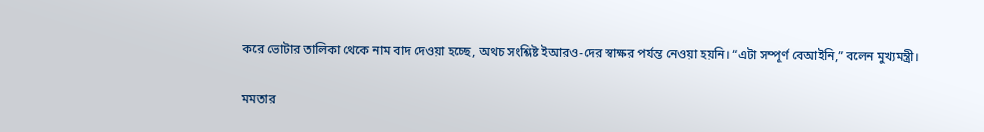করে ভোটার তালিকা থেকে নাম বাদ দেওয়া হচ্ছে, অথচ সংশ্লিষ্ট ইআরও-দের স্বাক্ষর পর্যন্ত নেওয়া হয়নি। “এটা সম্পূর্ণ বেআইনি,” বলেন মুখ্যমন্ত্রী।

মমতার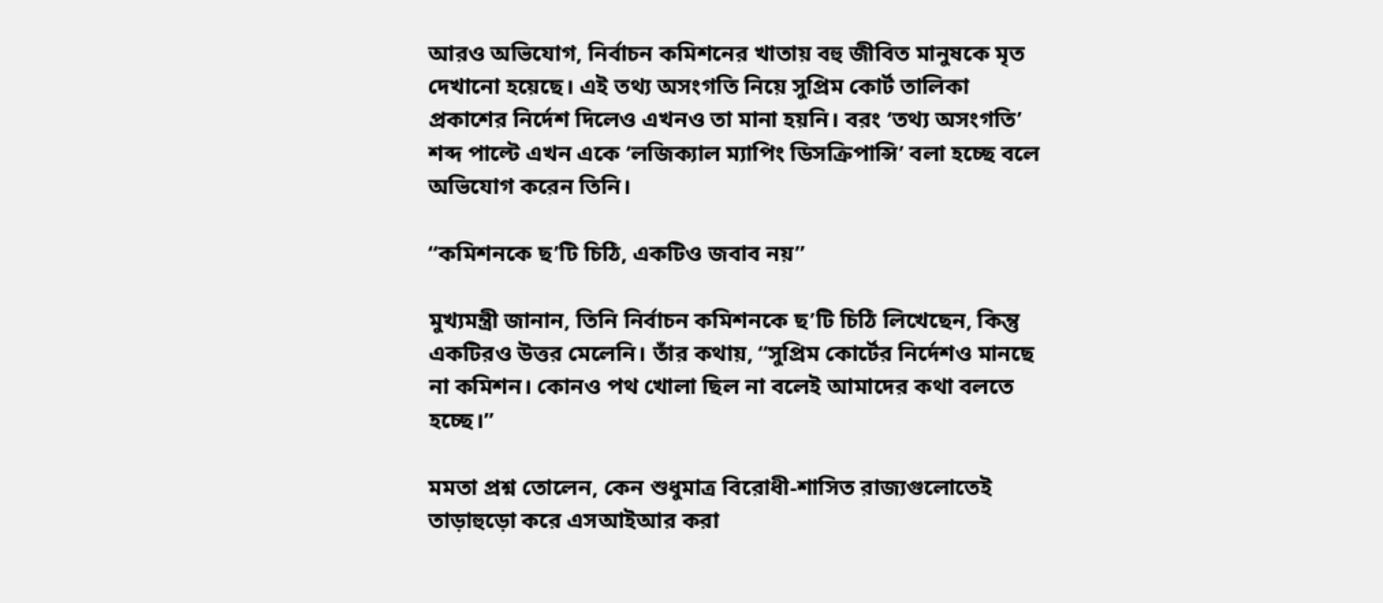আরও অভিযোগ, নির্বাচন কমিশনের খাতায় বহু জীবিত মানুষকে মৃত দেখানো হয়েছে। এই তথ্য অসংগতি নিয়ে সুপ্রিম কোর্ট তালিকা প্রকাশের নির্দেশ দিলেও এখনও তা মানা হয়নি। বরং ‘তথ্য অসংগতি’ শব্দ পাল্টে এখন একে ‘লজিক্যাল ম্যাপিং ডিসক্রিপান্সি’ বলা হচ্ছে বলে অভিযোগ করেন তিনি।

“কমিশনকে ছ’টি চিঠি, একটিও জবাব নয়”

মুখ্যমন্ত্রী জানান, তিনি নির্বাচন কমিশনকে ছ’টি চিঠি লিখেছেন, কিন্তু একটিরও উত্তর মেলেনি। তাঁর কথায়, “সুপ্রিম কোর্টের নির্দেশও মানছে না কমিশন। কোনও পথ খোলা ছিল না বলেই আমাদের কথা বলতে হচ্ছে।”

মমতা প্রশ্ন তোলেন, কেন শুধুমাত্র বিরোধী-শাসিত রাজ্যগুলোতেই তাড়াহুড়ো করে এসআইআর করা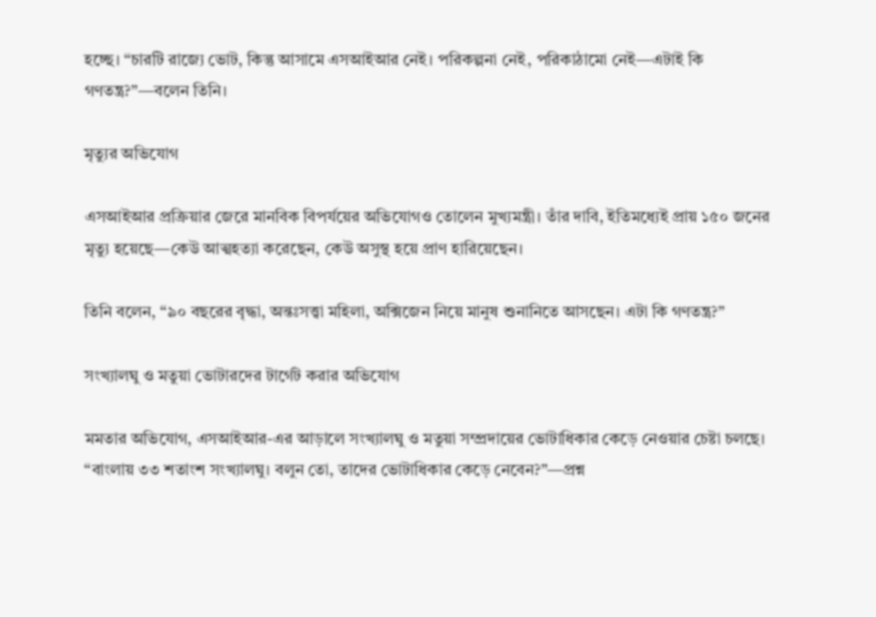হচ্ছে। “চারটি রাজ্যে ভোট, কিন্তু আসামে এসআইআর নেই। পরিকল্পনা নেই, পরিকাঠামো নেই—এটাই কি গণতন্ত্র?”—বলেন তিনি।

মৃত্যুর অভিযোগ

এসআইআর প্রক্রিয়ার জেরে মানবিক বিপর্যয়ের অভিযোগও তোলেন মুখ্যমন্ত্রী। তাঁর দাবি, ইতিমধ্যেই প্রায় ১৫০ জনের মৃত্যু হয়েছে—কেউ আত্মহত্যা করেছেন, কেউ অসুস্থ হয়ে প্রাণ হারিয়েছেন।

তিনি বলেন, “৯০ বছরের বৃদ্ধা, অন্তঃসত্ত্বা মহিলা, অক্সিজেন নিয়ে মানুষ শুনানিতে আসছেন। এটা কি গণতন্ত্র?”

সংখ্যালঘু ও মতুয়া ভোটারদের টার্গেট করার অভিযোগ

মমতার অভিযোগ, এসআইআর-এর আড়ালে সংখ্যালঘু ও মতুয়া সম্প্রদায়ের ভোটাধিকার কেড়ে নেওয়ার চেষ্টা চলছে। “বাংলায় ৩৩ শতাংশ সংখ্যালঘু। বলুন তো, তাদের ভোটাধিকার কেড়ে নেবেন?”—প্রশ্ন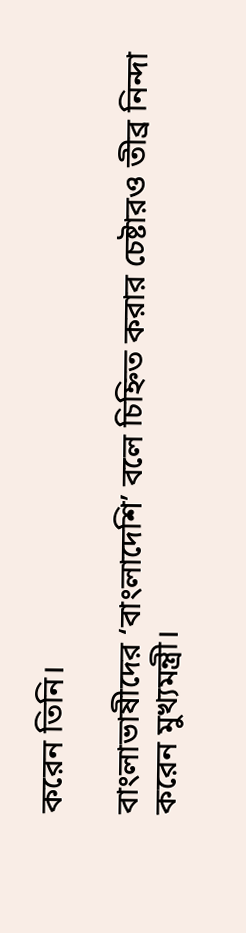করেন তিনি।

বাংলাভাষীদের ‘বাংলাদেশি’ বলে চিহ্নিত করার চেষ্টারও তীব্র নিন্দা করেন মুখ্যমন্ত্রী।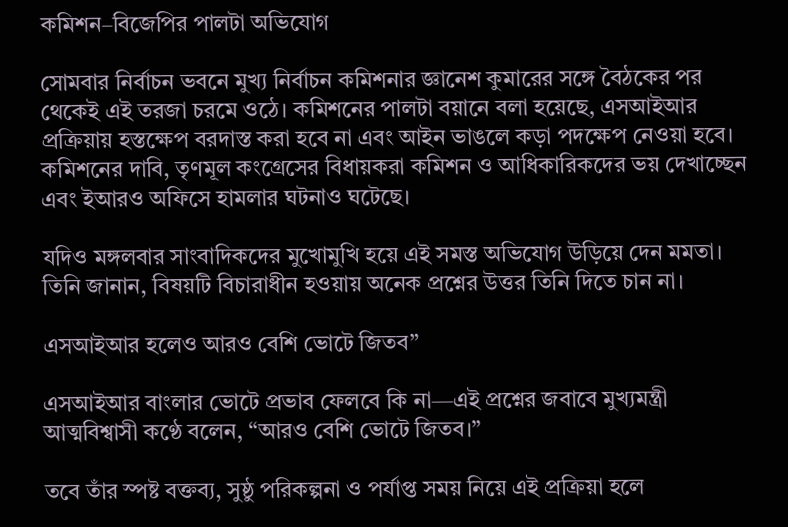কমিশন–বিজেপির পালটা অভিযোগ

সোমবার নির্বাচন ভবনে মুখ্য নির্বাচন কমিশনার জ্ঞানেশ কুমারের সঙ্গে বৈঠকের পর থেকেই এই তরজা চরমে ওঠে। কমিশনের পালটা বয়ানে বলা হয়েছে, এসআইআর প্রক্রিয়ায় হস্তক্ষেপ বরদাস্ত করা হবে না এবং আইন ভাঙলে কড়া পদক্ষেপ নেওয়া হবে। কমিশনের দাবি, তৃণমূল কংগ্রেসের বিধায়করা কমিশন ও আধিকারিকদের ভয় দেখাচ্ছেন এবং ইআরও অফিসে হামলার ঘটনাও ঘটেছে।

যদিও মঙ্গলবার সাংবাদিকদের মুখোমুখি হয়ে এই সমস্ত অভিযোগ উড়িয়ে দেন মমতা। তিনি জানান, বিষয়টি বিচারাধীন হওয়ায় অনেক প্রশ্নের উত্তর তিনি দিতে চান না।

এসআইআর হলেও আরও বেশি ভোটে জিতব”

এসআইআর বাংলার ভোটে প্রভাব ফেলবে কি না—এই প্রশ্নের জবাবে মুখ্যমন্ত্রী আত্মবিশ্বাসী কণ্ঠে বলেন, “আরও বেশি ভোটে জিতব।”

তবে তাঁর স্পষ্ট বক্তব্য, সুষ্ঠু পরিকল্পনা ও পর্যাপ্ত সময় নিয়ে এই প্রক্রিয়া হলে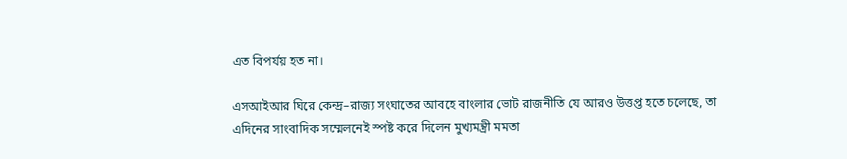এত বিপর্যয় হত না।

এসআইআর ঘিরে কেন্দ্র–রাজ্য সংঘাতের আবহে বাংলার ভোট রাজনীতি যে আরও উত্তপ্ত হতে চলেছে, তা এদিনের সাংবাদিক সম্মেলনেই স্পষ্ট করে দিলেন মুখ্যমন্ত্রী মমতা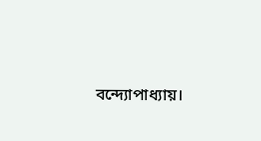বন্দ্যোপাধ্যায়।